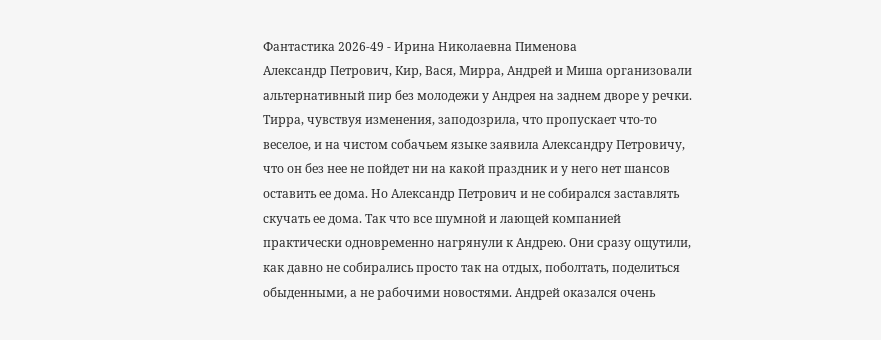Фантастика 2026-49 - Ирина Николаевна Пименова
Александр Петрович, Кир, Вася, Мирра, Андрей и Миша организовали альтернативный пир без молодежи у Андрея на заднем дворе у речки. Тирра, чувствуя изменения, заподозрила, что пропускает что-то веселое, и на чистом собачьем языке заявила Александру Петровичу, что он без нее не пойдет ни на какой праздник и у него нет шансов оставить ее дома. Но Александр Петрович и не собирался заставлять скучать ее дома. Так что все шумной и лающей компанией практически одновременно нагрянули к Андрею. Они сразу ощутили, как давно не собирались просто так на отдых, поболтать, поделиться обыденными, а не рабочими новостями. Андрей оказался очень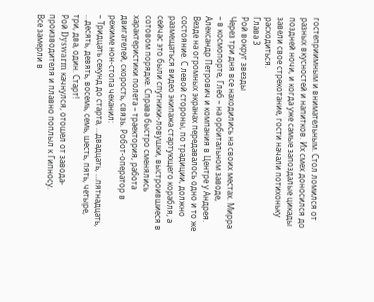гостеприимным и внимательным. Стол ломился от разных вкусностей и напитков. Их смех доносился до поздней ночи, и когда уже самые запоздалые цикады завели свое стрекотание, гости начали потихоньку расходиться.
Глава 3
Рой вокруг звезды
Через три дня все находились на своих местах. Мирра – в космопорте, Глеб – на орбитальном заводе, Александр Петрович и компания в Центре у Андрея. Везде на огромных экранах передавалось одно и то же состояние. С левой стороны, по традиции, должно размещаться видео экипажа стартующего корабля, а сейчас это были спутники-ловушки, выстроившиеся в сотовом порядке. Справа быстро сменялись характеристики полета – траектория, работа двигателей, скорость, связь. Робот-оператор в режиме нон-стопа чеканил:
– Тридцать секунд до старта, …двадцать, …пятнадцать, …десять, девять, восемь, семь, шесть, пять, четыре, три, два, один. Старт!
Рой Dyswarm качнулся, отошел от завода-производителя и плавно поплыл к Гипносу.
Все замерли в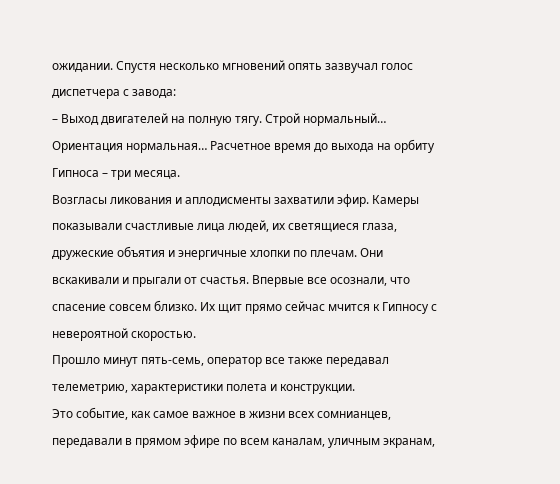ожидании. Спустя несколько мгновений опять зазвучал голос диспетчера с завода:
– Выход двигателей на полную тягу. Строй нормальный… Ориентация нормальная… Расчетное время до выхода на орбиту Гипноса – три месяца.
Возгласы ликования и аплодисменты захватили эфир. Камеры показывали счастливые лица людей, их светящиеся глаза, дружеские объятия и энергичные хлопки по плечам. Они вскакивали и прыгали от счастья. Впервые все осознали, что спасение совсем близко. Их щит прямо сейчас мчится к Гипносу с невероятной скоростью.
Прошло минут пять-семь, оператор все также передавал телеметрию, характеристики полета и конструкции.
Это событие, как самое важное в жизни всех сомнианцев, передавали в прямом эфире по всем каналам, уличным экранам,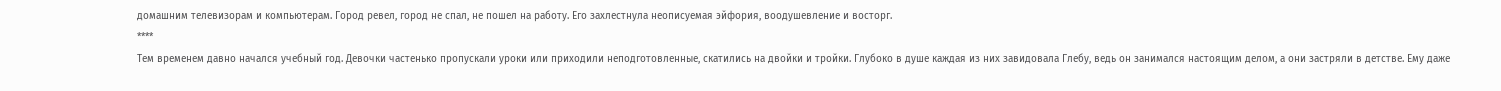домашним телевизорам и компьютерам. Город ревел, город не спал, не пошел на работу. Его захлестнула неописуемая эйфория, воодушевление и восторг.
****
Тем временем давно начался учебный год. Девочки частенько пропускали уроки или приходили неподготовленные, скатились на двойки и тройки. Глубоко в душе каждая из них завидовала Глебу, ведь он занимался настоящим делом, а они застряли в детстве. Ему даже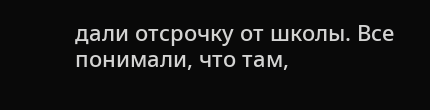дали отсрочку от школы. Все понимали, что там,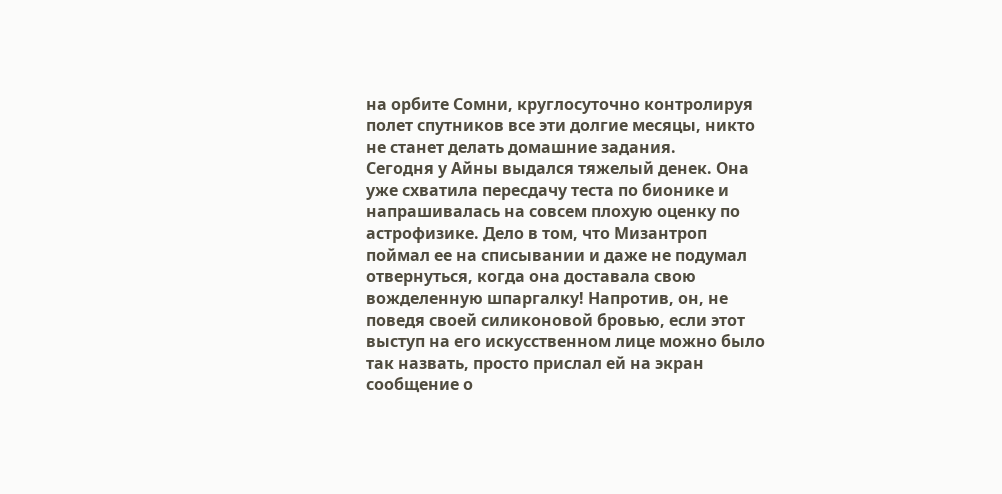на орбите Сомни, круглосуточно контролируя полет спутников все эти долгие месяцы, никто не станет делать домашние задания.
Сегодня у Айны выдался тяжелый денек. Она уже схватила пересдачу теста по бионике и напрашивалась на совсем плохую оценку по астрофизике. Дело в том, что Мизантроп поймал ее на списывании и даже не подумал отвернуться, когда она доставала свою вожделенную шпаргалку! Напротив, он, не поведя своей силиконовой бровью, если этот выступ на его искусственном лице можно было так назвать, просто прислал ей на экран сообщение о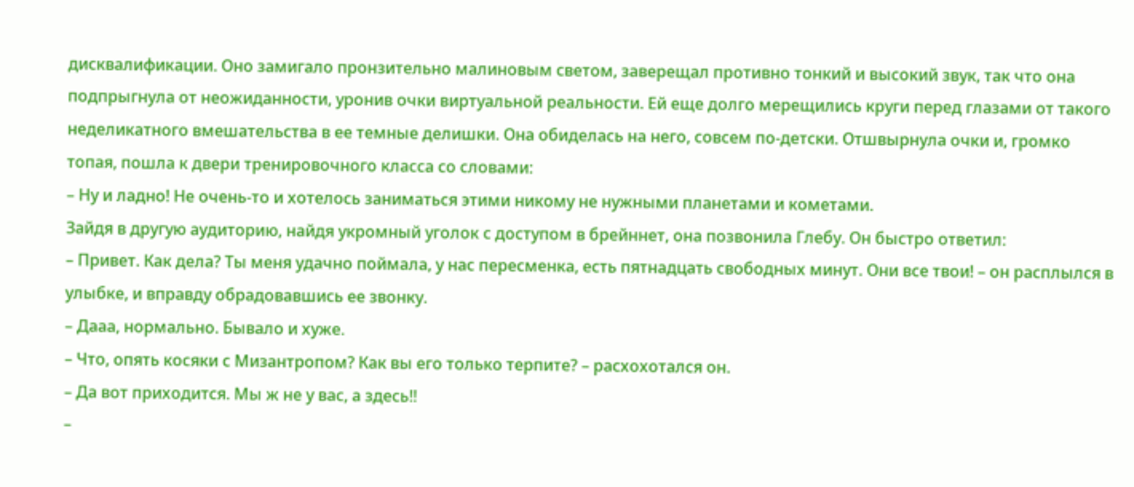дисквалификации. Оно замигало пронзительно малиновым светом, заверещал противно тонкий и высокий звук, так что она подпрыгнула от неожиданности, уронив очки виртуальной реальности. Ей еще долго мерещились круги перед глазами от такого неделикатного вмешательства в ее темные делишки. Она обиделась на него, совсем по-детски. Отшвырнула очки и, громко топая, пошла к двери тренировочного класса со словами:
– Ну и ладно! Не очень-то и хотелось заниматься этими никому не нужными планетами и кометами.
Зайдя в другую аудиторию, найдя укромный уголок с доступом в брейннет, она позвонила Глебу. Он быстро ответил:
– Привет. Как дела? Ты меня удачно поймала, у нас пересменка, есть пятнадцать свободных минут. Они все твои! – он расплылся в улыбке, и вправду обрадовавшись ее звонку.
– Дааа, нормально. Бывало и хуже.
– Что, опять косяки с Мизантропом? Как вы его только терпите? – расхохотался он.
– Да вот приходится. Мы ж не у вас, а здесь!!
–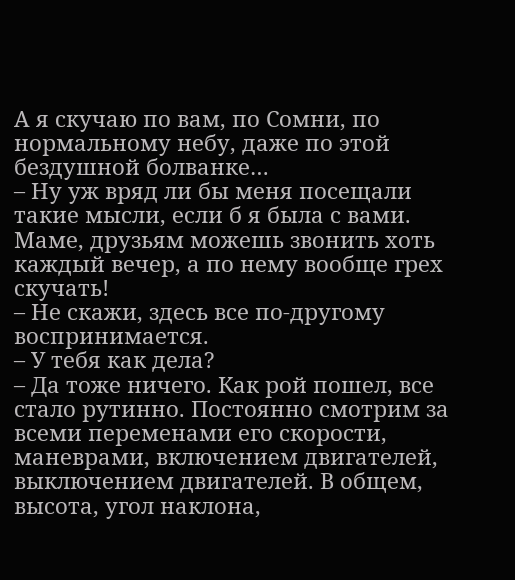А я скучаю по вам, по Сомни, по нормальному небу, даже по этой бездушной болванке…
– Ну уж вряд ли бы меня посещали такие мысли, если б я была с вами. Маме, друзьям можешь звонить хоть каждый вечер, а по нему вообще грех скучать!
– Не скажи, здесь все по-другому воспринимается.
– У тебя как дела?
– Да тоже ничего. Как рой пошел, все стало рутинно. Постоянно смотрим за всеми переменами его скорости, маневрами, включением двигателей, выключением двигателей. В общем, высота, угол наклона,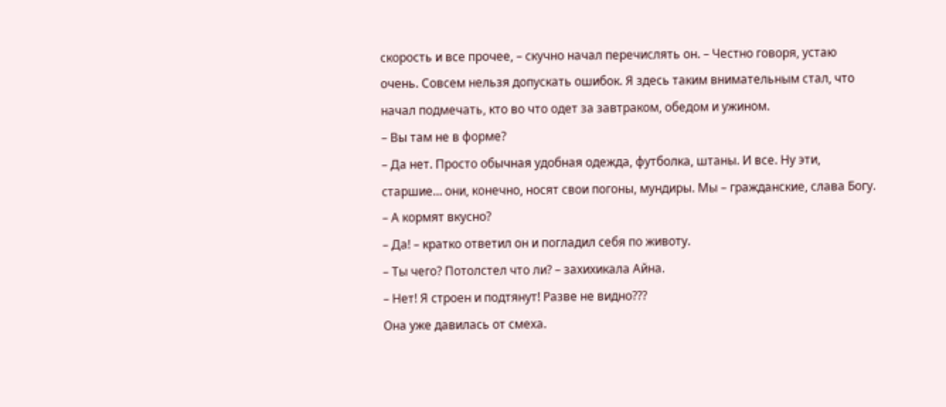скорость и все прочее, – скучно начал перечислять он. – Честно говоря, устаю очень. Совсем нельзя допускать ошибок. Я здесь таким внимательным стал, что начал подмечать, кто во что одет за завтраком, обедом и ужином.
– Вы там не в форме?
– Да нет. Просто обычная удобная одежда, футболка, штаны. И все. Ну эти, старшие… они, конечно, носят свои погоны, мундиры. Мы – гражданские, слава Богу.
– А кормят вкусно?
– Да! – кратко ответил он и погладил себя по животу.
– Ты чего? Потолстел что ли? – захихикала Айна.
– Нет! Я строен и подтянут! Разве не видно???
Она уже давилась от смеха.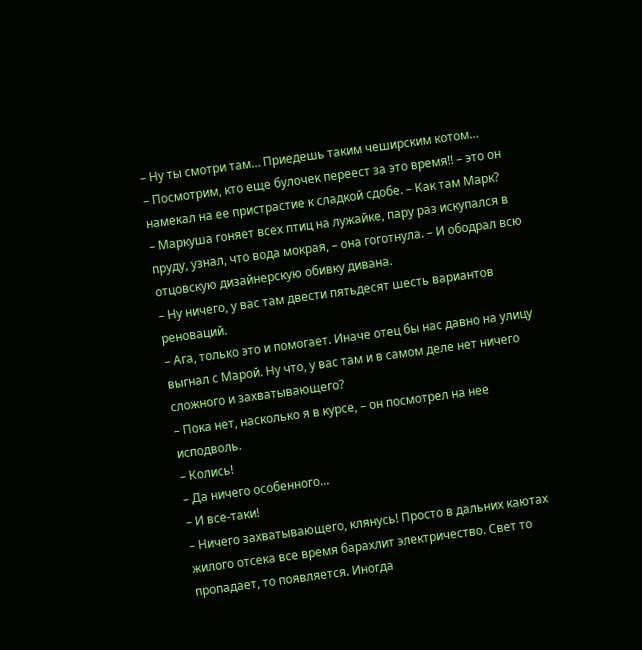– Ну ты смотри там… Приедешь таким чеширским котом…
– Посмотрим, кто еще булочек переест за это время!! – это он намекал на ее пристрастие к сладкой сдобе. – Как там Марк?
– Маркуша гоняет всех птиц на лужайке, пару раз искупался в пруду, узнал, что вода мокрая, – она гоготнула. – И ободрал всю отцовскую дизайнерскую обивку дивана.
– Ну ничего, у вас там двести пятьдесят шесть вариантов реноваций.
– Ага, только это и помогает. Иначе отец бы нас давно на улицу выгнал с Марой. Ну что, у вас там и в самом деле нет ничего сложного и захватывающего?
– Пока нет, насколько я в курсе, – он посмотрел на нее исподволь.
– Колись!
– Да ничего особенного…
– И все-таки!
– Ничего захватывающего, клянусь! Просто в дальних каютах жилого отсека все время барахлит электричество. Свет то пропадает, то появляется. Иногда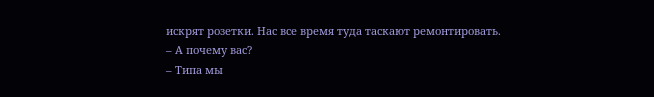искрят розетки. Нас все время туда таскают ремонтировать.
– А почему вас?
– Типа мы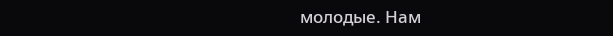молодые. Нам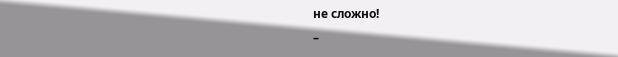не сложно!
–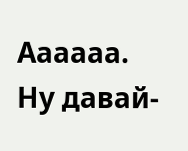Аааааа. Ну давай-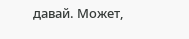давай. Может,